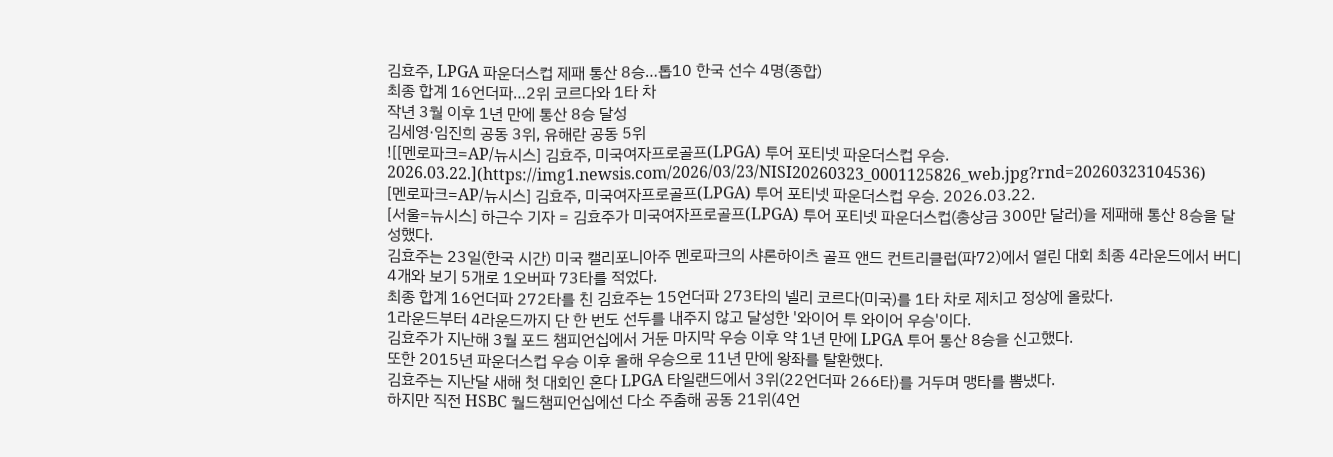김효주, LPGA 파운더스컵 제패 통산 8승…톱10 한국 선수 4명(종합)
최종 합계 16언더파…2위 코르다와 1타 차
작년 3월 이후 1년 만에 통산 8승 달성
김세영·임진희 공동 3위, 유해란 공동 5위
![[멘로파크=AP/뉴시스] 김효주, 미국여자프로골프(LPGA) 투어 포티넷 파운더스컵 우승. 2026.03.22.](https://img1.newsis.com/2026/03/23/NISI20260323_0001125826_web.jpg?rnd=20260323104536)
[멘로파크=AP/뉴시스] 김효주, 미국여자프로골프(LPGA) 투어 포티넷 파운더스컵 우승. 2026.03.22.
[서울=뉴시스] 하근수 기자 = 김효주가 미국여자프로골프(LPGA) 투어 포티넷 파운더스컵(총상금 300만 달러)을 제패해 통산 8승을 달성했다.
김효주는 23일(한국 시간) 미국 캘리포니아주 멘로파크의 샤론하이츠 골프 앤드 컨트리클럽(파72)에서 열린 대회 최종 4라운드에서 버디 4개와 보기 5개로 1오버파 73타를 적었다.
최종 합계 16언더파 272타를 친 김효주는 15언더파 273타의 넬리 코르다(미국)를 1타 차로 제치고 정상에 올랐다.
1라운드부터 4라운드까지 단 한 번도 선두를 내주지 않고 달성한 '와이어 투 와이어 우승'이다.
김효주가 지난해 3월 포드 챔피언십에서 거둔 마지막 우승 이후 약 1년 만에 LPGA 투어 통산 8승을 신고했다.
또한 2015년 파운더스컵 우승 이후 올해 우승으로 11년 만에 왕좌를 탈환했다.
김효주는 지난달 새해 첫 대회인 혼다 LPGA 타일랜드에서 3위(22언더파 266타)를 거두며 맹타를 뽐냈다.
하지만 직전 HSBC 월드챔피언십에선 다소 주춤해 공동 21위(4언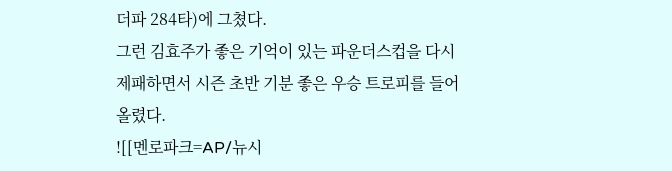더파 284타)에 그쳤다.
그런 김효주가 좋은 기억이 있는 파운더스컵을 다시 제패하면서 시즌 초반 기분 좋은 우승 트로피를 들어 올렸다.
![[멘로파크=AP/뉴시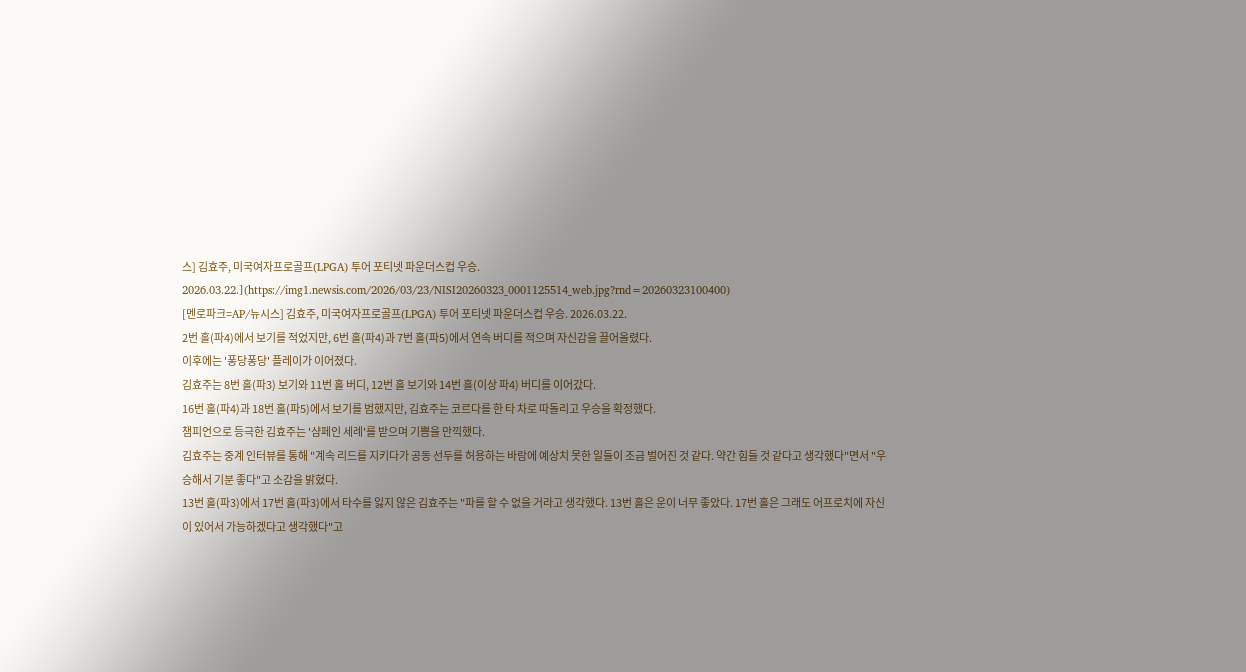스] 김효주, 미국여자프로골프(LPGA) 투어 포티넷 파운더스컵 우승. 2026.03.22.](https://img1.newsis.com/2026/03/23/NISI20260323_0001125514_web.jpg?rnd=20260323100400)
[멘로파크=AP/뉴시스] 김효주, 미국여자프로골프(LPGA) 투어 포티넷 파운더스컵 우승. 2026.03.22.
2번 홀(파4)에서 보기를 적었지만, 6번 홀(파4)과 7번 홀(파5)에서 연속 버디를 적으며 자신감을 끌어올렸다.
이후에는 '퐁당퐁당' 플레이가 이어졌다.
김효주는 8번 홀(파3) 보기와 11번 홀 버디, 12번 홀 보기와 14번 홀(이상 파4) 버디를 이어갔다.
16번 홀(파4)과 18번 홀(파5)에서 보기를 범했지만, 김효주는 코르다를 한 타 차로 따돌리고 우승을 확정했다.
챔피언으로 등극한 김효주는 '샴페인 세례'를 받으며 기쁨을 만끽했다.
김효주는 중계 인터뷰를 통해 "계속 리드를 지키다가 공동 선두를 허용하는 바람에 예상치 못한 일들이 조금 벌어진 것 같다. 약간 힘들 것 같다고 생각했다"면서 "우승해서 기분 좋다"고 소감을 밝혔다.
13번 홀(파3)에서 17번 홀(파3)에서 타수를 잃지 않은 김효주는 "파를 할 수 없을 거라고 생각했다. 13번 홀은 운이 너무 좋았다. 17번 홀은 그래도 어프로치에 자신이 있어서 가능하겠다고 생각했다"고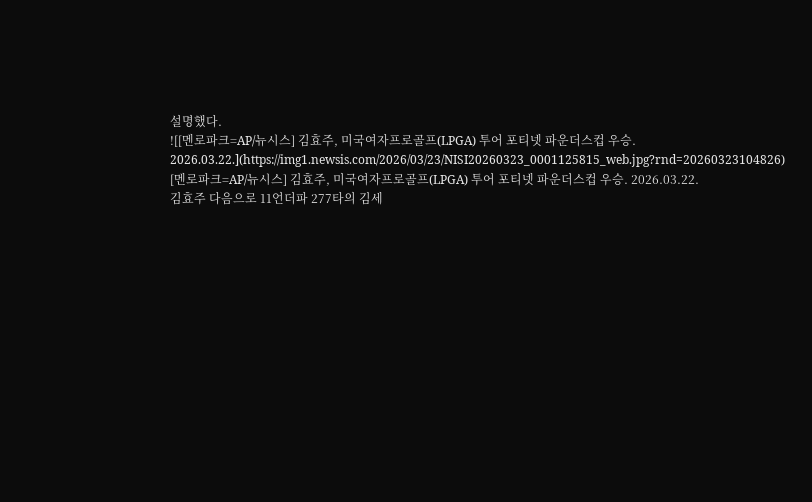설명했다.
![[멘로파크=AP/뉴시스] 김효주, 미국여자프로골프(LPGA) 투어 포티넷 파운더스컵 우승. 2026.03.22.](https://img1.newsis.com/2026/03/23/NISI20260323_0001125815_web.jpg?rnd=20260323104826)
[멘로파크=AP/뉴시스] 김효주, 미국여자프로골프(LPGA) 투어 포티넷 파운더스컵 우승. 2026.03.22.
김효주 다음으로 11언더파 277타의 김세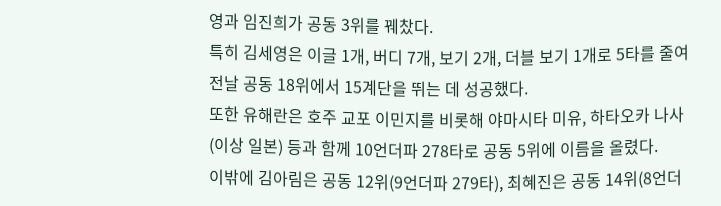영과 임진희가 공동 3위를 꿰찼다.
특히 김세영은 이글 1개, 버디 7개, 보기 2개, 더블 보기 1개로 5타를 줄여 전날 공동 18위에서 15계단을 뛰는 데 성공했다.
또한 유해란은 호주 교포 이민지를 비롯해 야마시타 미유, 하타오카 나사(이상 일본) 등과 함께 10언더파 278타로 공동 5위에 이름을 올렸다.
이밖에 김아림은 공동 12위(9언더파 279타), 최혜진은 공동 14위(8언더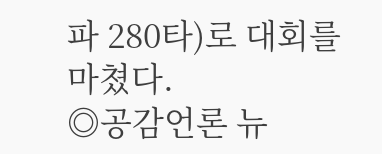파 280타)로 대회를 마쳤다.
◎공감언론 뉴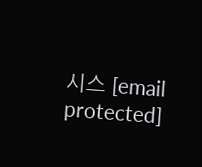시스 [email protected]